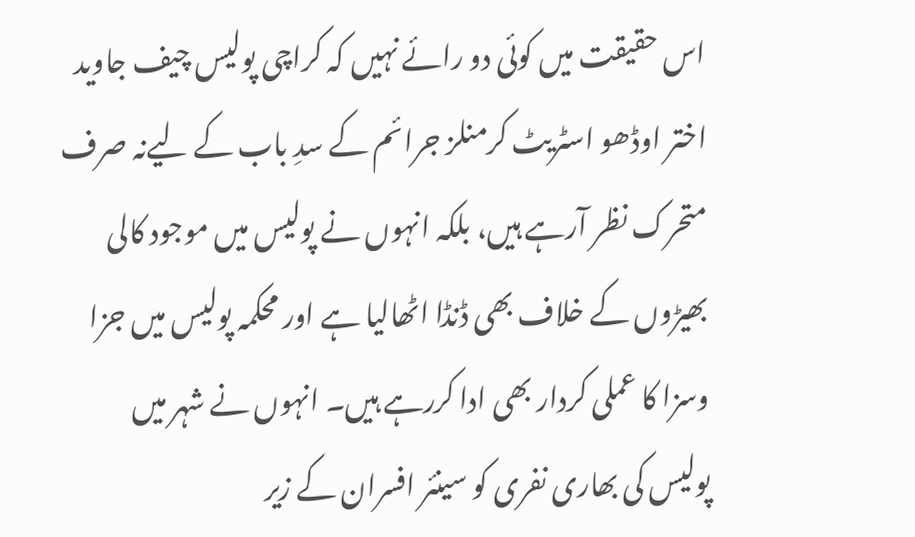اس حقیقت میں کوئی دو رائے نہیں کہ کراچی پولیس چیف جاوید اختر اوڈھو اسٹریٹ کرمنلز جرائم کے سدِ باب کے لیےنہ صرف متحرک نظر آرہے ہیں، بلکہ انہوں نے پولیس میں موجود کالی بھیڑوں کے خلاف بھی ڈنڈا اٹھالیا ہے اور محکمہ پولیس میں جزا وسزا کا عملی کردار بھی ادا کررہے ہیں۔ انہوں نے شہر میں پولیس کی بھاری نفری کو سینئر افسران کے زیر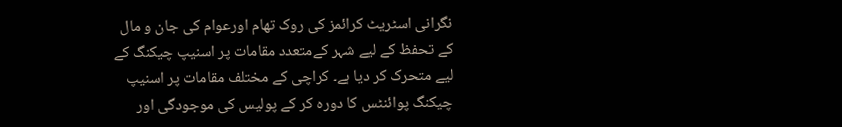نگرانی اسٹریٹ کرائمز کی روک تھام اورعوام کی جان و مال کے تحفظ کے لیے شہر کےمتعدد مقامات پر اسنیپ چیکنگ کے لیے متحرک کر دیا ہے۔ کراچی کے مختلف مقامات پر اسنیپ چیکنگ پوائنٹس کا دورہ کر کے پولیس کی موجودگی اور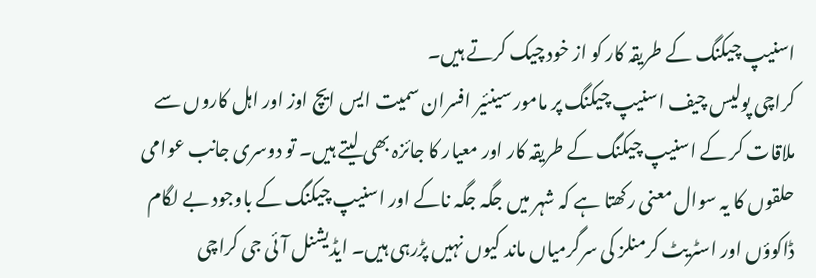اسنیپ چیکنگ کے طریقہ کار کو از خود چیک کرتے ہیں۔
کراچی پولیس چیف اسنیپ چیکنگ پر مامور سینئیر افسران سمیت ایس ایچ اوز اور اہل کاروں سے ملاقات کر کے اسنیپ چیکنگ کے طریقہ کار اور معیار کا جائزہ بھی لیتے ہیں۔ تو دوسری جانب عوامی حلقوں کا یہ سوال معنی رکھتا ہے کہ شہر میں جگہ جگہ ناکے اور اسنیپ چیکنگ کے باوجود بے لگام ڈاکوؤں اور اسٹریٹ کرمنلز کی سرگرمیاں ماند کیوں نہیں پڑرہی ہیں۔ ایڈیشنل آئی جی کراچی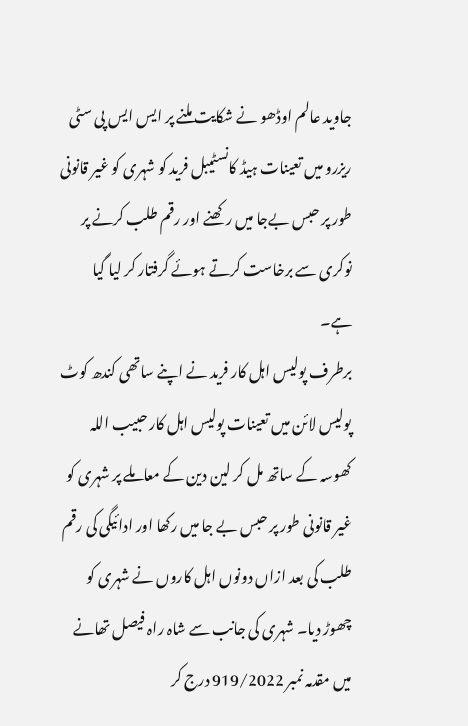جاوید عالم اوڈھو نے شکایت ملنے پر ایس ایس پی سٹی ریزرو میں تعینات ہیڈ کانسٹیبل فرید کو شہری کو غیر قانونی طور پر حبس بےجا میں رکھنے اور رقم طلب کرنے پر نوکری سے برخاست کرتے ہوئے گرفتار کر لیا گیا ہے۔
برطرف پولیس اہل کار فرید نے اپنے ساتھی کندھ کوٹ پولیس لائن میں تعینات پولیس اہل کار حبیب اللہ کھوسہ کے ساتھ مل کر لین دین کے معاملے پر شہری کو غیر قانونی طور پر حبس بے جا میں رکھا اور ادائیگی کی رقم طلب کی بعد ازاں دونوں اہل کاروں نے شہری کو چھوڑ دیا۔ شہری کی جانب سے شاہ راہ فیصل تھانے میں مقدمہ نمبر 919/2022 درج کر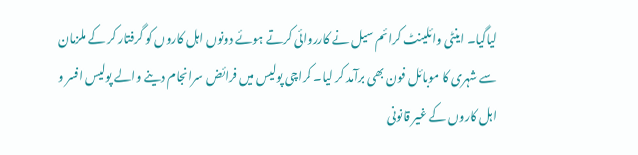لیاگیا۔ اینٹی وائلینٹ کرائم سیل نے کارروائی کرتے ہوئے دونوں اہل کاروں کو گرفتار کر کے ملزمان سے شہری کا موبائل فون بھی برآمد کر لیا۔ کراچی پولیس میں فرائض سرانجام دینے والے پولیس افسر و اہل کاروں کے غیر قانونی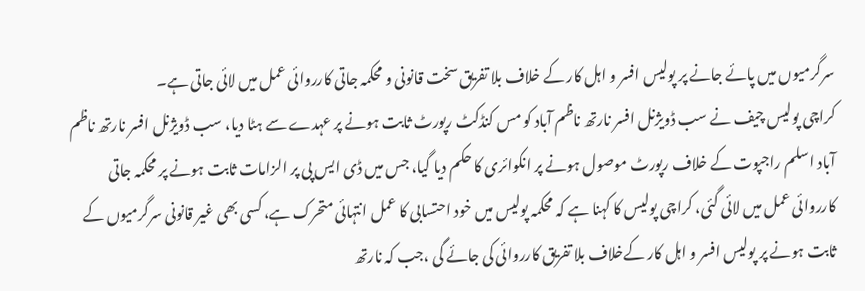سرگرمیوں میں پائے جانے پر پولیس افسر و اہل کار کے خلاف بلا تفریق سخت قانونی و محکمہ جاتی کارروائی عمل میں لائی جاتی ہے۔
کراچی پولیس چیف نے سب ڈویژنل افسر نارتھ ناظم آباد کو مس کنڈکٹ رپورٹ ثابت ہونے پر عہدے سے ہٹا دیا، سب ڈویژنل افسر نارتھ ناظم آباد اسلم راجپوت کے خلاف رپورٹ موصول ہونے پر انکوائری کا حکم دیا گیا، جس میں ڈی ایس پی پر الزامات ثابت ہونے پر محکمہ جاتی کارروائی عمل میں لائی گئی، کراچی پولیس کا کہنا ہے کہ محکمہ پولیس میں خود احتسابی کا عمل انتہائی متحرک ہے، کسی بھی غیر قانونی سرگرمیوں کے ثابت ہونے پر پولیس افسر و اہل کار کےخلاف بلا تفریق کارروائی کی جائے گی ،جب کہ نارتھ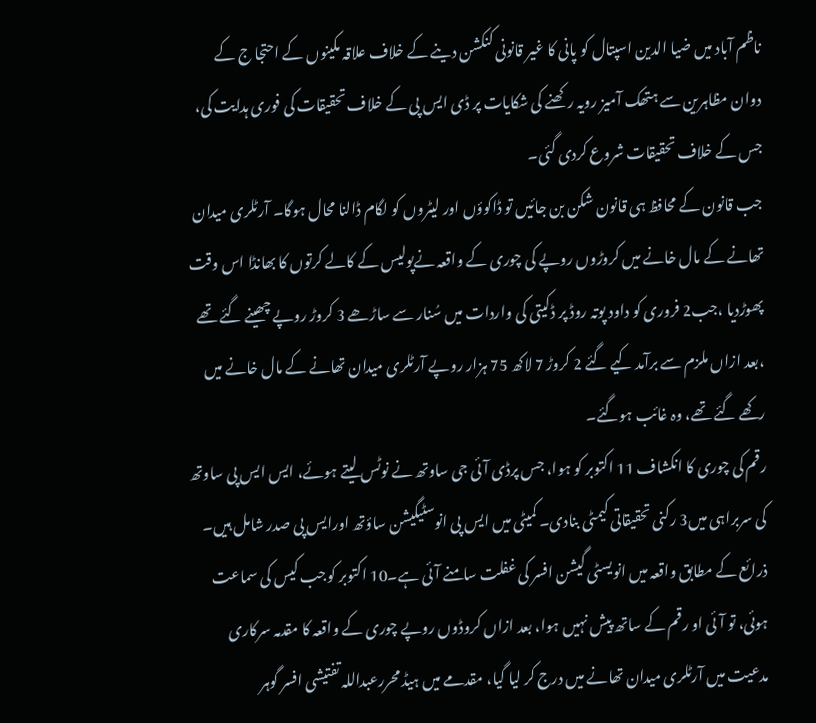ناظم آباد میں ضیا الدین اسپتال کو پانی کا غیر قانونی کنکشن دینے کے خلاف علاقہ مکینوں کے احتجا ج کے دوان مظاہرین سے ہتھک آمیز رویہ رکھنے کی شکایات پر ڈی ایس پی کے خلاف تحقیقات کی فوری ہدایت کی، جس کے خلاف تحقیقات شروع کردی گئی۔
جب قانون کے محافظ ہی قانون شکن بن جائیں تو ڈاکوؤں اور لیٹروں کو لگام ڈالنا محال ہوگا۔ آرٹلری میدان تھانے کے مال خانے میں کروڑوں روپے کی چوری کے واقعہ نےپولیس کے کالے کرتوں کا بھانڈا اس وقت پھوڑدیا ،جب2 فروری کو داود پوتہ روڈ پر ڈکیتی کی واردات میں سُنار سے ساڑھے 3 کروڑ روپے چھینے گئے تھے ،بعد ازاں ملزم سے برآمد کیے گئے 2 کروڑ 7 لاکھ 75 ہزار روپے آرٹلری میدان تھانے کے مال خانے میں رکھے گئے تھے، وہ غائب ہوگئے۔
رقم کی چوری کا انکشاف 11 اکتوبر کو ہوا، جس پرڈی آئی جی ساوتھ نے نوٹس لیتے ہوئے، ایس ایس پی ساوتھ کی سربراہی میں3 رکنی تحقیقاتی کیمٹی بنادی۔ کمیٹی میں ایس پی انوسٹیگیشن ساؤتھ اورایس پی صدر شامل ہیں۔ ذرائع کے مطابق واقعہ میں انویسٹی گیشن افسر کی غفلت سامنے آئی ہے۔10 اکتوبر کوجب کیس کی سماعت ہوئی، تو آئی او رقم کے ساتھ پیش نہیں ہوا، بعد ازاں کروڈوں روپے چوری کے واقعہ کا مقدمہ سرکاری مدعیت میں آرٹلری میدان تھانے میں درج کر لیا گیا، مقدمے میں ہیڈ محررعبداللہ تفتیشی افسر گوہر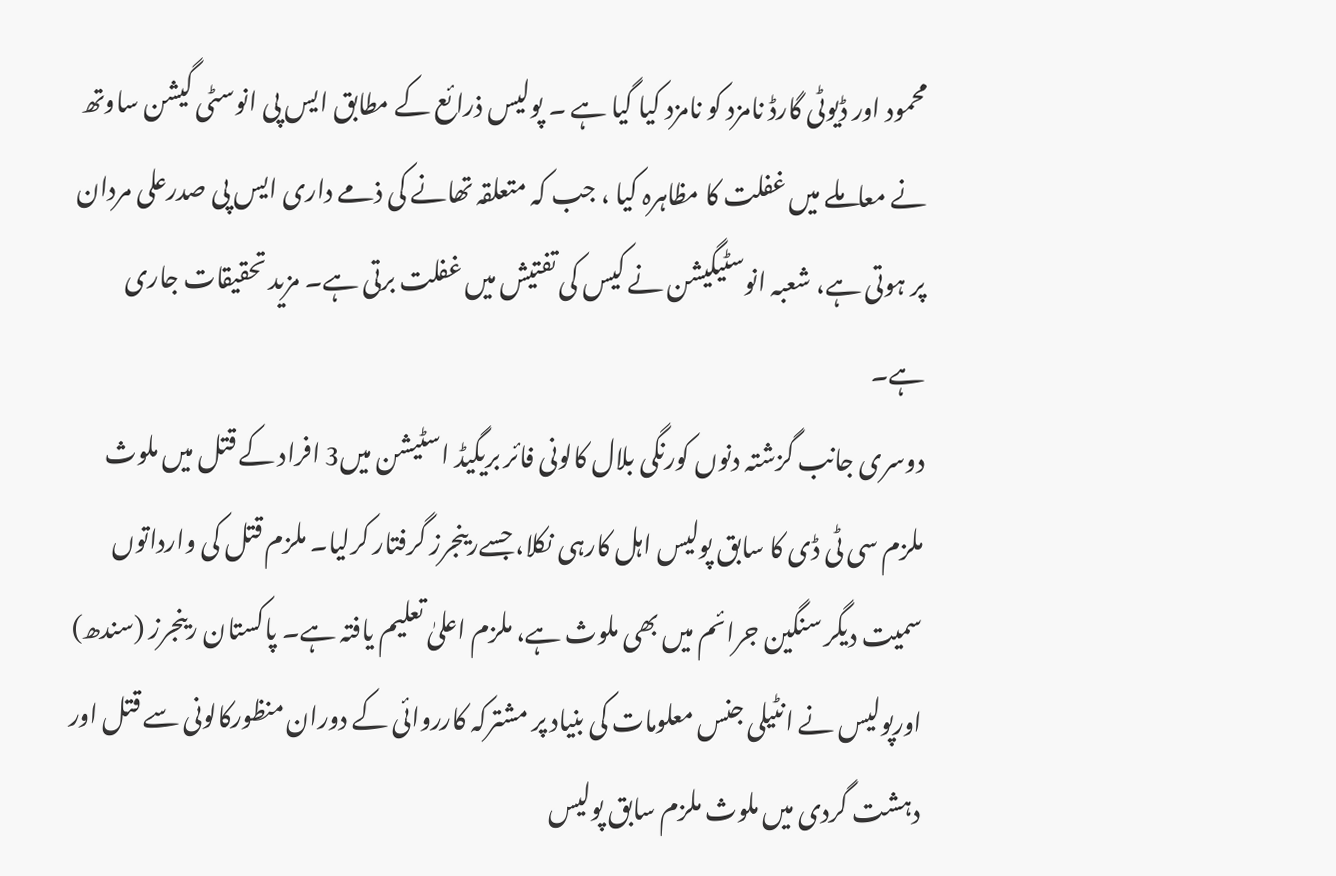محمود اور ڈیوٹی گارڈ نامزد کو نامزد کیا گیا ہے ۔ پولیس ذرائع کے مطابق ایس پی انوسٹی گیشن ساوتھ نے معاملے میں غفلت کا مظاہرہ کیا ، جب کہ متعلقہ تھانے کی ذمے داری ایس پی صدرعلی مردان پر ہوتی ہے، شعبہ انوسٹیگیشن نے کیس کی تفتیش میں غفلت برتی ہے۔ مزید تحقیقات جاری ہے۔
دوسری جانب گزشتہ دنوں کورنگی بلال کالونی فائر بریگیڈ اسٹیشن میں3 افراد کے قتل میں ملوث ملزم سی ٹی ڈی کا سابق پولیس اہل کارہی نکلا، جسےرینجرز گرفتار کرلیا۔ ملزم قتل کی وارداتوں سمیت دیگر سنگین جرائم میں بھی ملوث ہے، ملزم اعلیٰ تعلیم یافتہ ہے۔ پاکستان رینجرز (سندھ) اورپولیس نے انٹیلی جنس معلومات کی بنیاد پر مشترکہ کارروائی کے دوران منظورکالونی سے قتل اور دہشت گردی میں ملوث ملزم سابق پولیس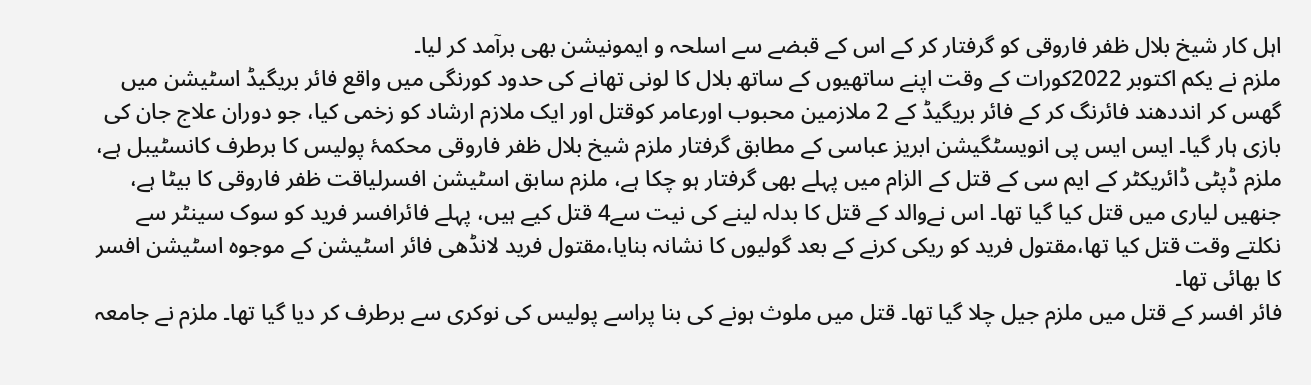اہل کار شیخ بلال ظفر فاروقی کو گرفتار کر کے اس کے قبضے سے اسلحہ و ایمونیشن بھی برآمد کر لیا۔
ملزم نے یکم اکتوبر 2022کورات کے وقت اپنے ساتھیوں کے ساتھ بلال کا لونی تھانے کی حدود کورنگی میں واقع فائر بریگیڈ اسٹیشن میں گھس کر انددھند فائرنگ کر کے فائر بریگیڈ کے 2 ملازمین محبوب اورعامر کوقتل اور ایک ملازم ارشاد کو زخمی کیا، جو دوران علاج جان کی بازی ہار گیا۔ ایس ایس پی انویسٹگیشن ابریز عباسی کے مطابق گرفتار ملزم شیخ بلال ظفر فاروقی محکمۂ پولیس کا برطرف کانسٹیبل ہے، ملزم ڈپٹی ڈائریکٹر کے ایم سی کے قتل کے الزام میں پہلے بھی گرفتار ہو چکا ہے، ملزم سابق اسٹیشن افسرلیاقت ظفر فاروقی کا بیٹا ہے، جنھیں لیاری میں قتل کیا گیا تھا۔ اس نےوالد کے قتل کا بدلہ لینے کی نیت سے4 قتل کیے ہیں، پہلے فائرافسر فرید کو سوک سینٹر سے نکلتے وقت قتل کیا تھا،مقتول فرید کو ریکی کرنے کے بعد گولیوں کا نشانہ بنایا،مقتول فرید لانڈھی فائر اسٹیشن کے موجوہ اسٹیشن افسر کا بھائی تھا۔
فائر افسر کے قتل میں ملزم جیل چلا گیا تھا۔ قتل میں ملوث ہونے کی بنا پراسے پولیس کی نوکری سے برطرف کر دیا گیا تھا۔ ملزم نے جامعہ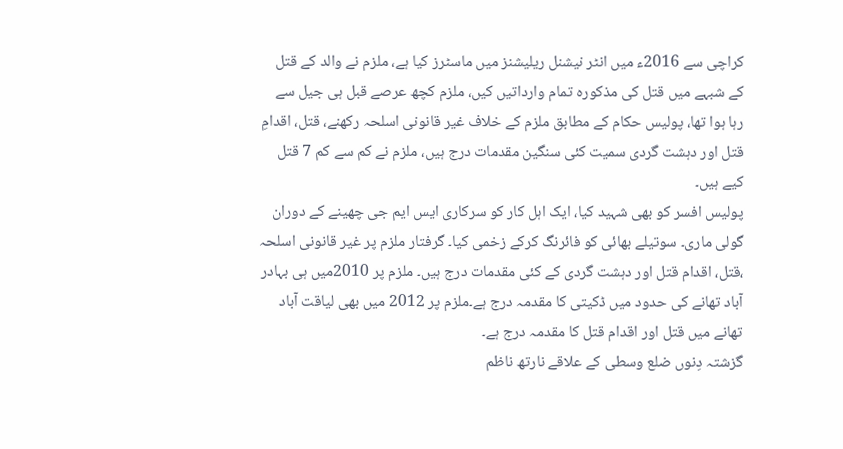کراچی سے 2016ء میں انٹر نیشنل ریلیشنز میں ماسٹرز کیا ہے، ملزم نے والد کے قتل کے شبہے میں قتل کی مذکورہ تمام وارداتیں کیں، ملزم کچھ عرصے قبل ہی جیل سے رہا ہوا تھا، پولیس حکام کے مطابق ملزم کے خلاف غیر قانونی اسلحہ رکھنے، قتل، اقدامِ قتل اور دہشت گردی سمیت کئی سنگین مقدمات درج ہیں، ملزم نے کم سے کم 7 قتل کیے ہیں۔
پولیس افسر کو بھی شہید کیا، ایک اہل کار کو سرکاری ایس ایم جی چھینے کے دوران گولی ماری۔ سوتیلے بھائی کو فائرنگ کرکے زخمی کیا۔ گرفتار ملزم پر غیر قانونی اسلحہ ،قتل، اقدام قتل اور دہشت گردی کے کئی مقدمات درج ہیں۔ ملزم پر 2010میں ہی بہادر آباد تھانے کی حدود میں ڈکیتی کا مقدمہ درج ہے۔ملزم پر 2012 میں بھی لیاقت آباد تھانے میں قتل اور اقدام قتل کا مقدمہ درج ہے۔
گزشتہ دِنوں ضلع وسطی کے علاقے نارتھ ناظم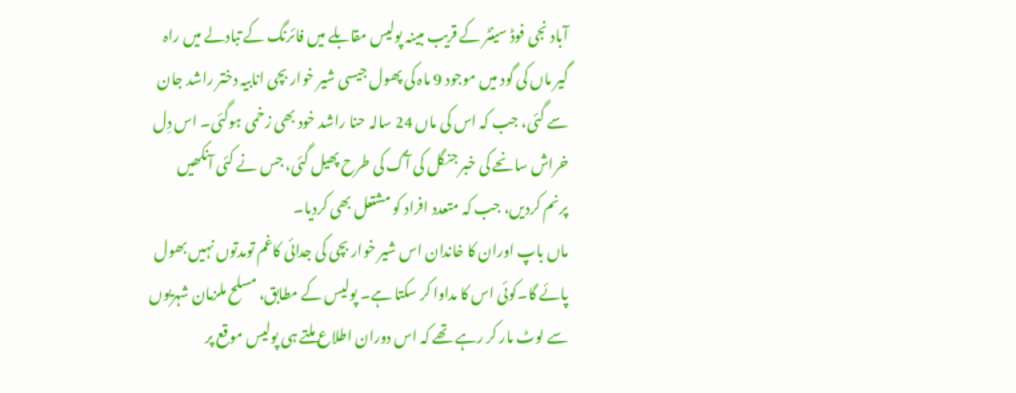آباد نجی فوڈ سینٹر کے قریب مبینہ پولیس مقابلے میں فائرنگ کے تبادلے میں راہ گیر ماں کی گود میں موجود 9 ماہ کی پھول جیسی شیر خوار بچی انابیہ دختر راشد جان سے گئی، جب کہ اس کی ماں 24 سالہ حنا راشد خود بھی زخمی ہوگئی۔ اس دِل خراش سانحے کی خبر جنگل کی آگ کی طرح پھیل گئی، جس نے کئی آنکھیں پرنم کردیں، جب کہ متعدد افراد کو مشتعل بھی کردیا۔
ماں باپ اوران کا خاندان اس شیر خوار بچی کی جدائی کاغم تومدتوں نہیں بھول پائے گا۔کوئی اس کا مداوا کر سکتا ہے۔ پولیس کے مطابق، مسلح ملزمان شہریوں سے لوٹ مار کر رہے تھے کہ اس دوران اطلاع ملتے ہی پولیس موقع پر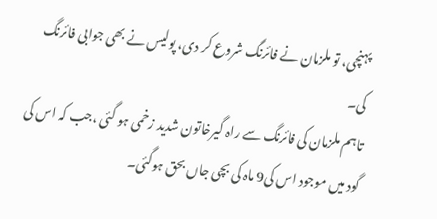پہنچی، تو ملزمان نے فائرنگ شروع کر دی، پولیس نے بھی جوابی فائرنگ کی۔
تاہم ملزمان کی فائرنگ سے راہ گیرخاتون شدید زخمی ہو گئی ،جب کہ اس کی گود میں موجود اس کی9 ماہ کی بچی جاں بحق ہوگئی۔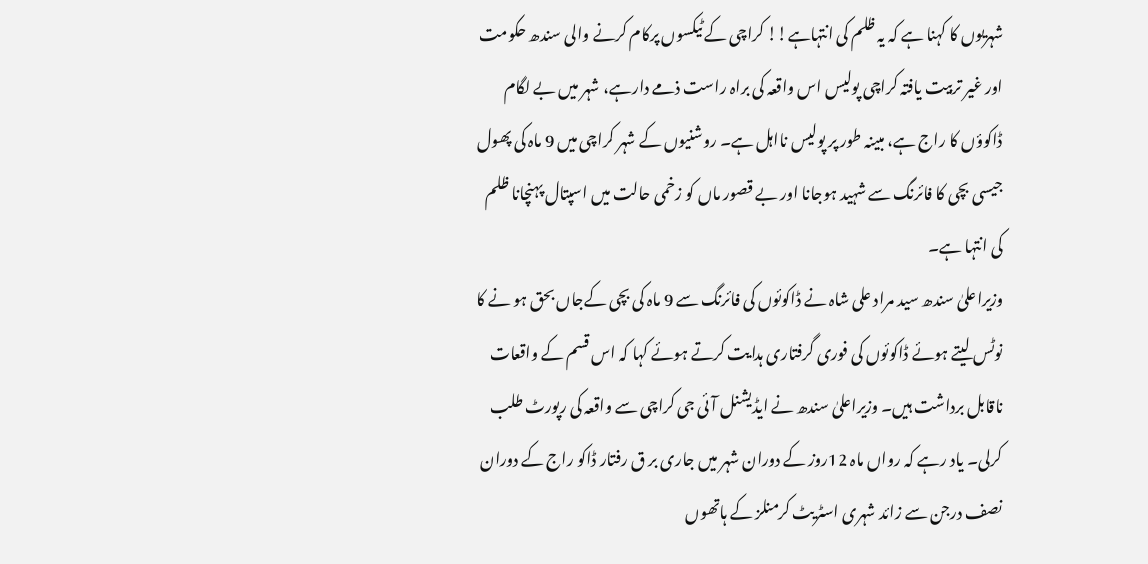شہریوں کا کہنا ہے کہ یہ ظلم کی انتہاہے!! کراچی کے ٹیکسوں پرکام کرنے والی سندھ حکومت اور غیر تربیت یافتہ کراچی پولیس اس واقعہ کی براہ راست ذمے دارہے، شہر میں بے لگام ڈاکوؤں کا راج ہے، مبینہ طور پر پولیس نااہل ہے۔ روشنیوں کے شہر کراچی میں 9 ماہ کی پھول جیسی بچی کا فائرنگ سے شہید ہوجانا اور بے قصور ماں کو زخمی حالت میں اسپتال پہنچانا ظلم کی انتہا ہے۔
وزیراعلیٰ سندھ سید مراد علی شاہ نے ڈاکوئوں کی فائرنگ سے 9 ماہ کی بچی کےجاں بحق ہو نے کا نوٹس لیتے ہوئے ڈاکوئوں کی فوری گرفتاری ہدایت کرتے ہوئے کہا کہ اس قسم کے واقعات ناقابل برداشت ہیں۔ وزیراعلیٰ سندھ نے ایڈیشنل آئی جی کراچی سے واقعہ کی رپورٹ طلب کرلی۔ یاد رہے کہ رواں ماہ 12روز کے دوران شہر میں جاری بر ق رفتار ڈاکو راج کے دوران نصف درجن سے زائد شہری اسٹریٹ کرمنلز کے ہاتھوں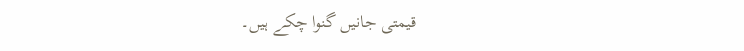قیمتی جانیں گنوا چکے ہیں۔